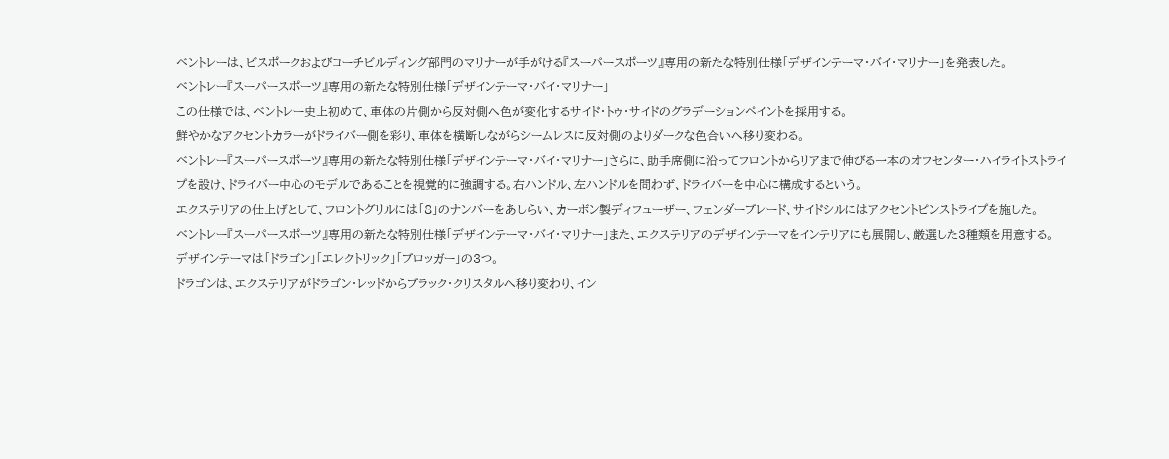ベントレーは、ビスポークおよびコーチビルディング部門のマリナーが手がける『スーパースポーツ』専用の新たな特別仕様「デザインテーマ・バイ・マリナー」を発表した。
ベントレー『スーパースポーツ』専用の新たな特別仕様「デザインテーマ・バイ・マリナー」
この仕様では、ベントレー史上初めて、車体の片側から反対側へ色が変化するサイド・トゥ・サイドのグラデーションペイントを採用する。
鮮やかなアクセントカラーがドライバー側を彩り、車体を横断しながらシームレスに反対側のよりダークな色合いへ移り変わる。
ベントレー『スーパースポーツ』専用の新たな特別仕様「デザインテーマ・バイ・マリナー」さらに、助手席側に沿ってフロントからリアまで伸びる一本のオフセンター・ハイライトストライプを設け、ドライバー中心のモデルであることを視覚的に強調する。右ハンドル、左ハンドルを問わず、ドライバーを中心に構成するという。
エクステリアの仕上げとして、フロントグリルには「8」のナンバーをあしらい、カーボン製ディフューザー、フェンダーブレード、サイドシルにはアクセントピンストライプを施した。
ベントレー『スーパースポーツ』専用の新たな特別仕様「デザインテーマ・バイ・マリナー」また、エクステリアのデザインテーマをインテリアにも展開し、厳選した3種類を用意する。
デザインテーマは「ドラゴン」「エレクトリック」「ブロッガー」の3つ。
ドラゴンは、エクステリアがドラゴン・レッドからブラック・クリスタルへ移り変わり、イン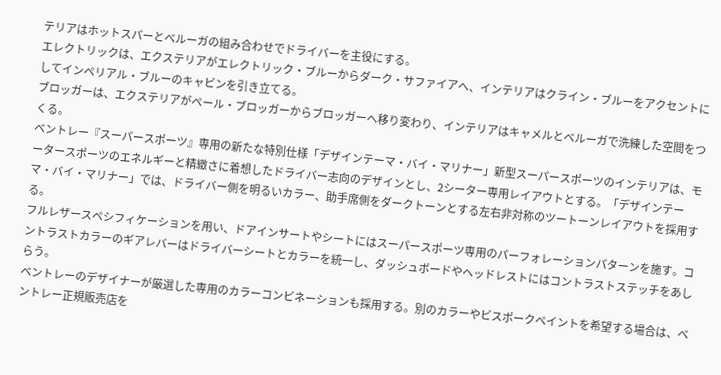テリアはホットスパーとベルーガの組み合わせでドライバーを主役にする。
エレクトリックは、エクステリアがエレクトリック・ブルーからダーク・サファイアへ、インテリアはクライン・ブルーをアクセントにしてインペリアル・ブルーのキャビンを引き立てる。
ブロッガーは、エクステリアがペール・ブロッガーからブロッガーへ移り変わり、インテリアはキャメルとベルーガで洗練した空間をつくる。
ベントレー『スーパースポーツ』専用の新たな特別仕様「デザインテーマ・バイ・マリナー」新型スーパースポーツのインテリアは、モータースポーツのエネルギーと精緻さに着想したドライバー志向のデザインとし、2シーター専用レイアウトとする。「デザインテーマ・バイ・マリナー」では、ドライバー側を明るいカラー、助手席側をダークトーンとする左右非対称のツートーンレイアウトを採用する。
フルレザースペシフィケーションを用い、ドアインサートやシートにはスーパースポーツ専用のパーフォレーションパターンを施す。コントラストカラーのギアレバーはドライバーシートとカラーを統一し、ダッシュボードやヘッドレストにはコントラストステッチをあしらう。
ベントレーのデザイナーが厳選した専用のカラーコンビネーションも採用する。別のカラーやビスポークペイントを希望する場合は、ベントレー正規販売店を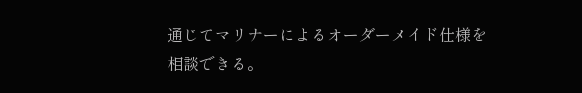通じてマリナーによるオーダーメイド仕様を相談できる。